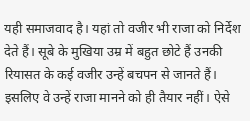यही समाजवाद है। यहां तो वजीर भी राजा को निर्देश देते हैं। सूबे के मुखिया उम्र में बहुत छोटे हैं उनकी रियासत के कई वजीर उन्हें बचपन से जानते हैं।
इसलिए वे उन्हें राजा मानने को ही तैयार नहीं। ऐसे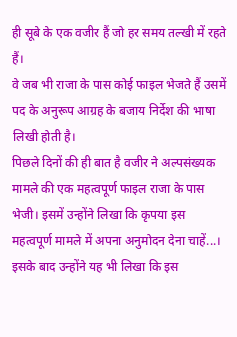ही सूबे के एक वजीर हैं जो हर समय तल्खी में रहते हैं।
वे जब भी राजा के पास कोई फाइल भेजते हैं उसमें पद के अनुरूप आग्रह के बजाय निर्देश की भाषा लिखी होती है।
पिछले दिनों की ही बात है वजीर ने अल्पसंख्यक मामले की एक महत्वपूर्ण फाइल राजा के पास भेजी। इसमें उन्होंने लिखा कि कृपया इस महत्वपूर्ण मामले में अपना अनुमोदन देना चाहें...।
इसके बाद उन्होंने यह भी लिखा कि इस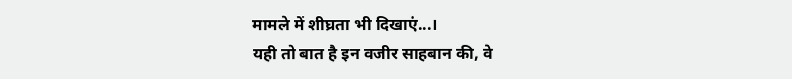मामले में शीघ्रता भी दिखाएं...।
यही तो बात है इन वजीर साहबान की, वे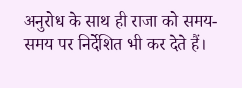अनुरोध के साथ ही राजा को समय-समय पर निर्देशित भी कर देते हैं।